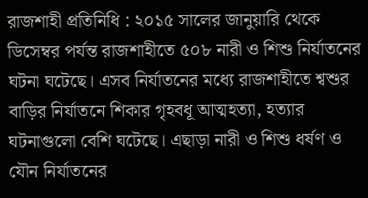রাজশাহী প্রতিনিধি : ২০১৫ সালের জানুয়ারি থেকে ডিসেম্বর পর্যন্ত রাজশাহীতে ৫০৮ নারী ও শিশু নির্যাতনের ঘটনা ঘটেছে। এসব নির্যাতনের মধ্যে রাজশাহীতে শ্বশুর বাড়ির নির্যাতনে শিকার গৃহবধূ আত্মহত্যা, হত্যার ঘটনাগুলো বেশি ঘটেছে। এছাড়া নারী ও শিশু ধর্ষণ ও যৌন নির্যাতনের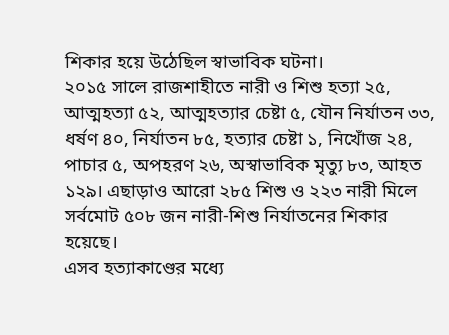শিকার হয়ে উঠেছিল স্বাভাবিক ঘটনা।
২০১৫ সালে রাজশাহীতে নারী ও শিশু হত্যা ২৫, আত্মহত্যা ৫২, আত্মহত্যার চেষ্টা ৫, যৌন নির্যাতন ৩৩, ধর্ষণ ৪০, নির্যাতন ৮৫, হত্যার চেষ্টা ১, নিখোঁজ ২৪, পাচার ৫, অপহরণ ২৬, অস্বাভাবিক মৃত্যু ৮৩, আহত ১২৯। এছাড়াও আরো ২৮৫ শিশু ও ২২৩ নারী মিলে সর্বমোট ৫০৮ জন নারী-শিশু নির্যাতনের শিকার হয়েছে।
এসব হত্যাকাণ্ডের মধ্যে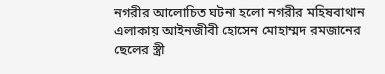নগরীর আলোচিত ঘটনা হলো নগরীর মহিষবাথান এলাকায় আইনজীবী হোসেন মোহাম্মদ রমজানের ছেলের স্ত্রী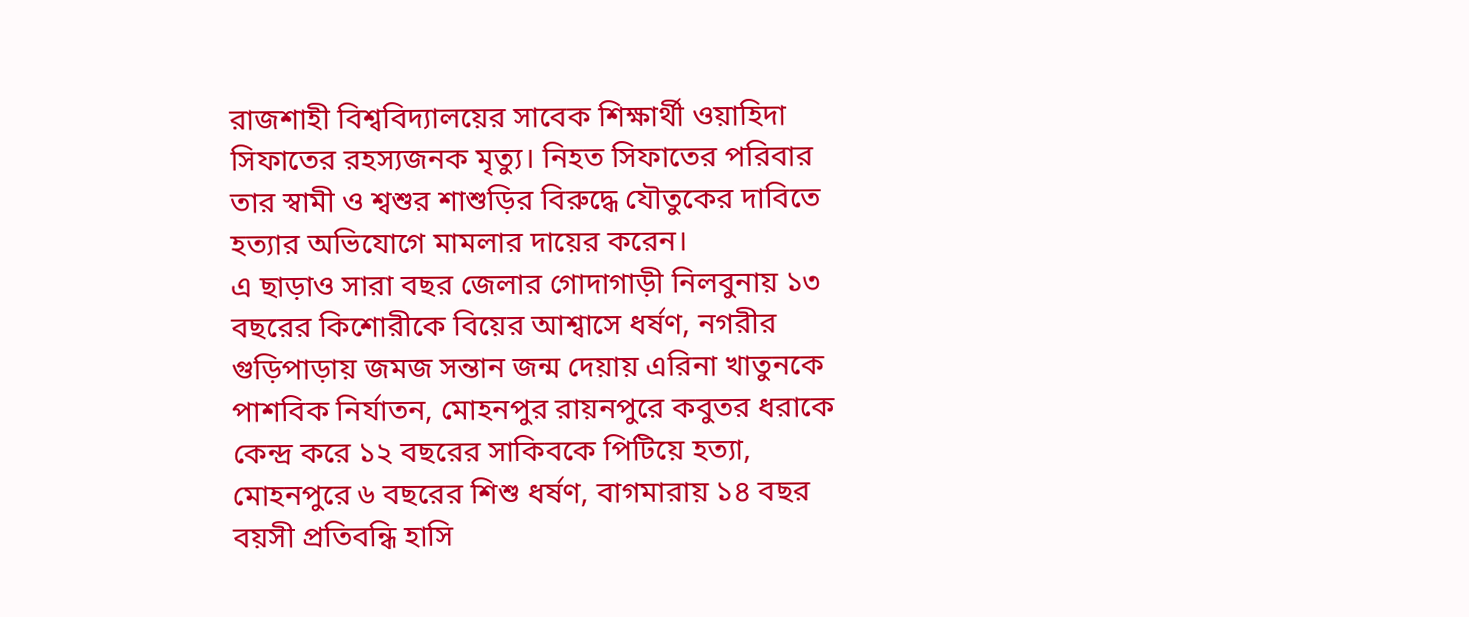রাজশাহী বিশ্ববিদ্যালয়ের সাবেক শিক্ষার্থী ওয়াহিদা সিফাতের রহস্যজনক মৃত্যু। নিহত সিফাতের পরিবার তার স্বামী ও শ্বশুর শাশুড়ির বিরুদ্ধে যৌতুকের দাবিতে হত্যার অভিযোগে মামলার দায়ের করেন।
এ ছাড়াও সারা বছর জেলার গোদাগাড়ী নিলবুনায় ১৩ বছরের কিশোরীকে বিয়ের আশ্বাসে ধর্ষণ, নগরীর গুড়িপাড়ায় জমজ সন্তান জন্ম দেয়ায় এরিনা খাতুনকে পাশবিক নির্যাতন, মোহনপুর রায়নপুরে কবুতর ধরাকে কেন্দ্র করে ১২ বছরের সাকিবকে পিটিয়ে হত্যা, মোহনপুরে ৬ বছরের শিশু ধর্ষণ, বাগমারায় ১৪ বছর বয়সী প্রতিবন্ধি হাসি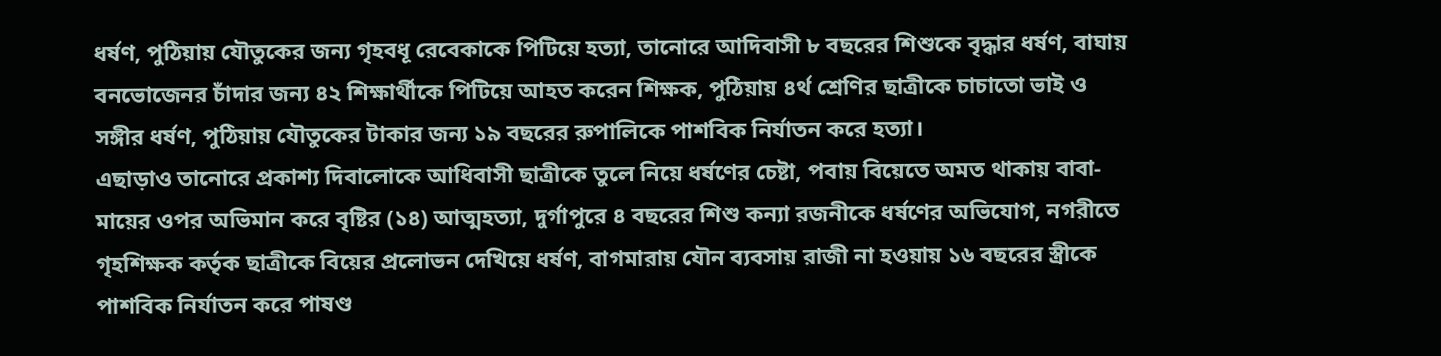ধর্ষণ, পুঠিয়ায় যৌতুকের জন্য গৃহবধূ রেবেকাকে পিটিয়ে হত্যা, তানোরে আদিবাসী ৮ বছরের শিশুকে বৃদ্ধার ধর্ষণ, বাঘায় বনভোজেনর চাঁদার জন্য ৪২ শিক্ষার্থীকে পিটিয়ে আহত করেন শিক্ষক, পুঠিয়ায় ৪র্থ শ্রেণির ছাত্রীকে চাচাতো ভাই ও সঙ্গীর ধর্ষণ, পুঠিয়ায় যৌতুকের টাকার জন্য ১৯ বছরের রুপালিকে পাশবিক নির্যাতন করে হত্যা।
এছাড়াও তানোরে প্রকাশ্য দিবালোকে আধিবাসী ছাত্রীকে তুলে নিয়ে ধর্ষণের চেষ্টা, পবায় বিয়েতে অমত থাকায় বাবা-মায়ের ওপর অভিমান করে বৃষ্টির (১৪) আত্মহত্যা, দুর্গাপুরে ৪ বছরের শিশু কন্যা রজনীকে ধর্ষণের অভিযোগ, নগরীতে গৃহশিক্ষক কর্তৃক ছাত্রীকে বিয়ের প্রলোভন দেখিয়ে ধর্ষণ, বাগমারায় যৌন ব্যবসায় রাজী না হওয়ায় ১৬ বছরের স্ত্রীকে পাশবিক নির্যাতন করে পাষণ্ড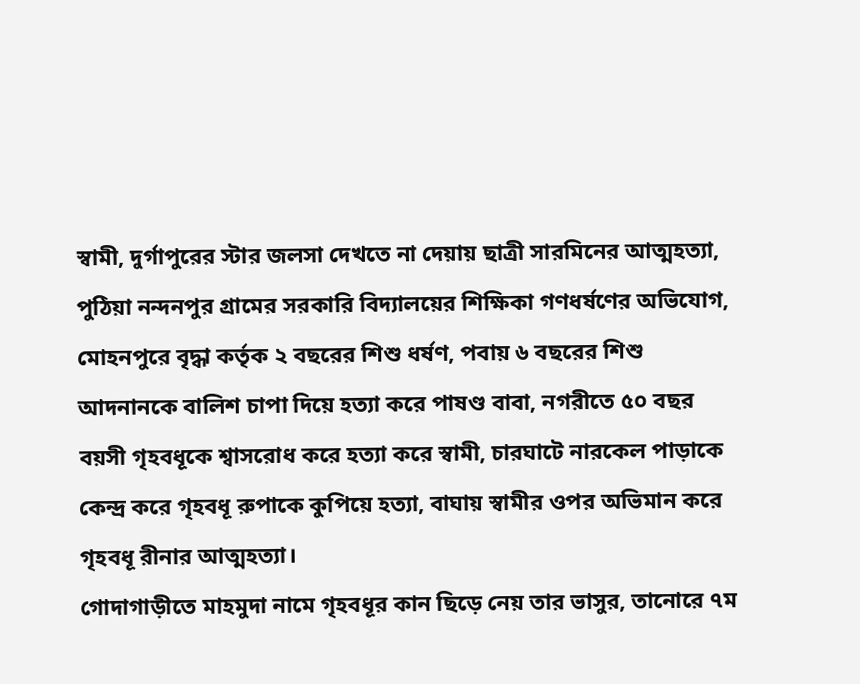স্বামী, দুর্গাপুরের স্টার জলসা দেখতে না দেয়ায় ছাত্রী সারমিনের আত্মহত্যা, পুঠিয়া নন্দনপুর গ্রামের সরকারি বিদ্যালয়ের শিক্ষিকা গণধর্ষণের অভিযোগ, মোহনপুরে বৃদ্ধা কর্তৃক ২ বছরের শিশু ধর্ষণ, পবায় ৬ বছরের শিশু আদনানকে বালিশ চাপা দিয়ে হত্যা করে পাষণ্ড বাবা, নগরীতে ৫০ বছর বয়সী গৃহবধূকে শ্বাসরোধ করে হত্যা করে স্বামী, চারঘাটে নারকেল পাড়াকে কেন্দ্র করে গৃহবধূ রুপাকে কুপিয়ে হত্যা, বাঘায় স্বামীর ওপর অভিমান করে গৃহবধূ রীনার আত্মহত্যা।
গোদাগাড়ীতে মাহমুদা নামে গৃহবধূর কান ছিড়ে নেয় তার ভাসুর, তানোরে ৭ম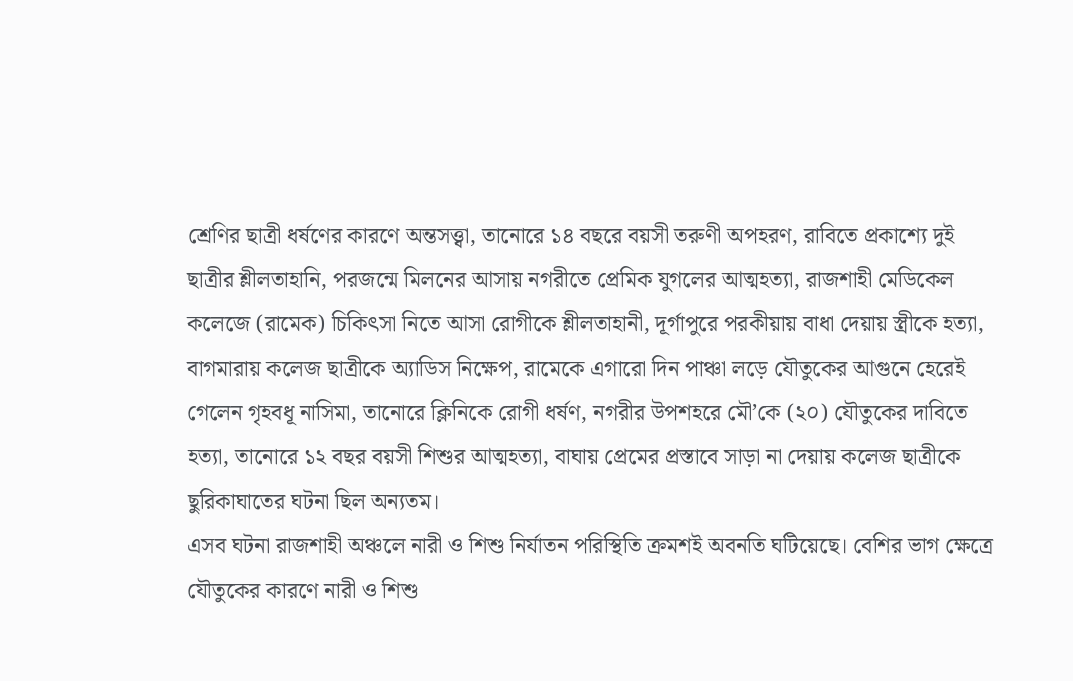শ্রেণির ছাত্রী ধর্ষণের কারণে অন্তসত্ত্বা, তানোরে ১৪ বছরে বয়সী তরুণী অপহরণ, রাবিতে প্রকাশ্যে দুই ছাত্রীর শ্লীলতাহানি, পরজন্মে মিলনের আসায় নগরীতে প্রেমিক যুগলের আত্মহত্যা, রাজশাহী মেডিকেল কলেজে (রামেক) চিকিৎসা নিতে আসা রোগীকে শ্লীলতাহানী, দূর্গাপুরে পরকীয়ায় বাধা দেয়ায় স্ত্রীকে হত্যা, বাগমারায় কলেজ ছাত্রীকে অ্যাডিস নিক্ষেপ, রামেকে এগারো দিন পাঞ্চা লড়ে যৌতুকের আগুনে হেরেই গেলেন গৃহবধূ নাসিমা, তানোরে ক্লিনিকে রোগী ধর্ষণ, নগরীর উপশহরে মৌ’কে (২০) যৌতুকের দাবিতে হত্যা, তানোরে ১২ বছর বয়সী শিশুর আত্মহত্যা, বাঘায় প্রেমের প্রস্তাবে সাড়া না দেয়ায় কলেজ ছাত্রীকে ছুরিকাঘাতের ঘটনা ছিল অন্যতম।
এসব ঘটনা রাজশাহী অঞ্চলে নারী ও শিশু নির্যাতন পরিস্থিতি ক্রমশই অবনতি ঘটিয়েছে। বেশির ভাগ ক্ষেত্রে যৌতুকের কারণে নারী ও শিশু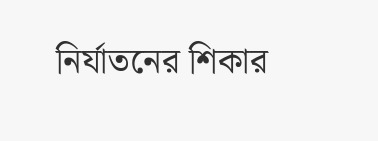নির্যাতনের শিকার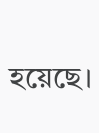হয়েছে।